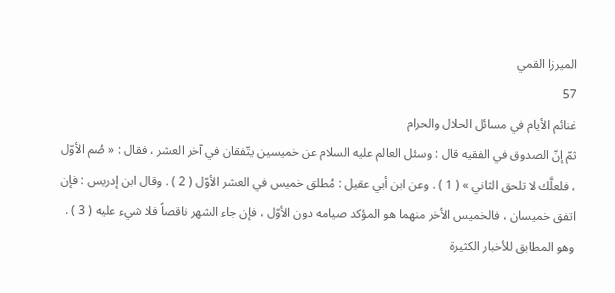الميرزا القمي
57
غنائم الأيام في مسائل الحلال والحرام
ثمّ إنّ الصدوق في الفقيه قال : وسئل العالم عليه السلام عن خميسين يتّفقان في آخر العشر ، فقال : « صُم الأوّل ، فلعلَّك لا تلحق الثاني » ( 1 ) . وعن ابن أبي عقيل : مُطلق خميس في العشر الأوّل ( 2 ) . وقال ابن إدريس : فإن اتفق خميسان ، فالخميس الأخر منهما هو المؤكد صيامه دون الأوّل ، فإن جاء الشهر ناقصاً فلا شيء عليه ( 3 ) . وهو المطابق للأخبار الكثيرة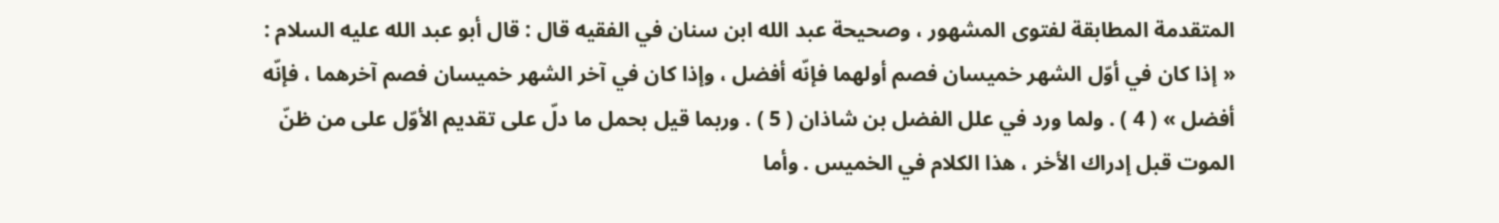المتقدمة المطابقة لفتوى المشهور ، وصحيحة عبد الله ابن سنان في الفقيه قال : قال أبو عبد الله عليه السلام : « إذا كان في أوّل الشهر خميسان فصم أولهما فإنّه أفضل ، وإذا كان في آخر الشهر خميسان فصم آخرهما ، فإنّه أفضل » ( 4 ) . ولما ورد في علل الفضل بن شاذان ( 5 ) . وربما قيل بحمل ما دلّ على تقديم الأوّل على من ظنّ الموت قبل إدراك الأخر ، هذا الكلام في الخميس . وأما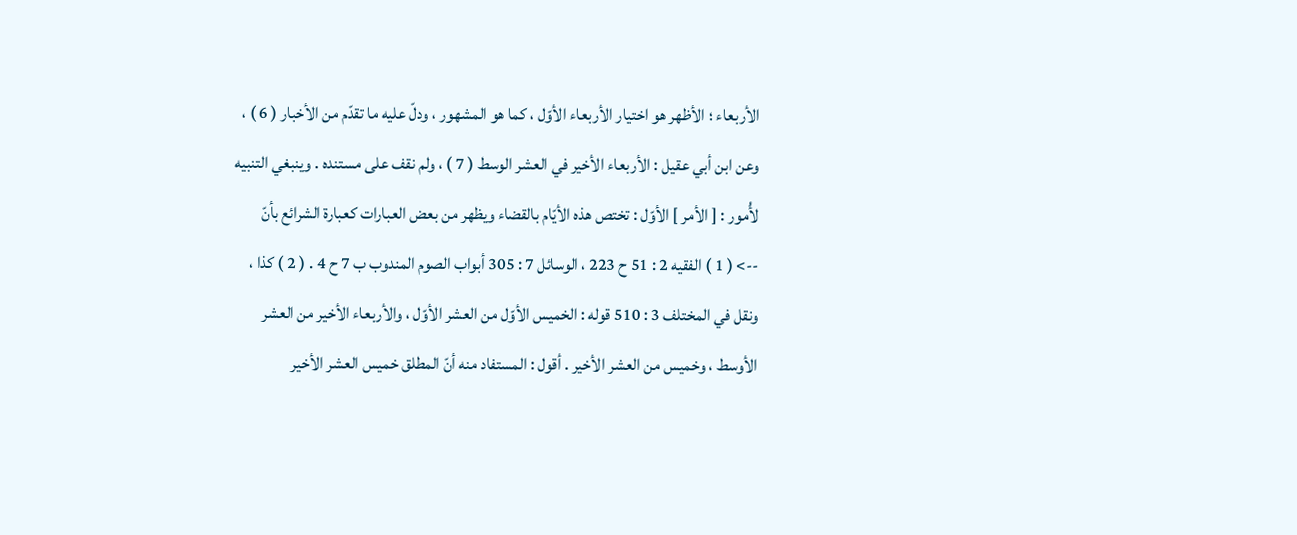الأربعاء ؛ الأظهر هو اختيار الأربعاء الأوّل ، كما هو المشهور ، ودلّ عليه ما تقدّم من الأخبار ( 6 ) ، وعن ابن أبي عقيل : الأربعاء الأخير في العشر الوسط ( 7 ) ، ولم نقف على مستنده . وينبغي التنبيه لأُمور : [ الأمر ] الأوّل : تختص هذه الأيّام بالقضاء ويظهر من بعض العبارات كعبارة الشرائع بأنّ
--> ( 1 ) الفقيه 2 : 51 ح 223 ، الوسائل 7 : 305 أبواب الصوم المندوب ب 7 ح 4 . ( 2 ) كذا ، ونقل في المختلف 3 : 510 قوله : الخميس الأوّل من العشر الأوّل ، والأربعاء الأخير من العشر الأوسط ، وخميس من العشر الأخير . أقول : المستفاد منه أنّ المطلق خميس العشر الأخير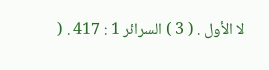لا الأول . ( 3 ) السرائر 1 : 417 . (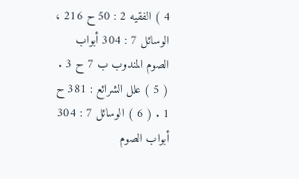4 ) الفقيه 2 : 50 ح 216 ، الوسائل 7 : 304 أبواب الصوم المندوب ب 7 ح 3 . ( 5 ) علل الشرائع : 381 ح 1 . ( 6 ) الوسائل 7 : 304 أبواب الصوم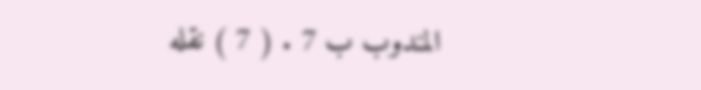المندوب ب 7 . ( 7 ) نقله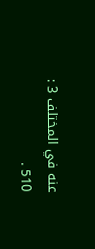عنه في المختلف 3 : 510 .